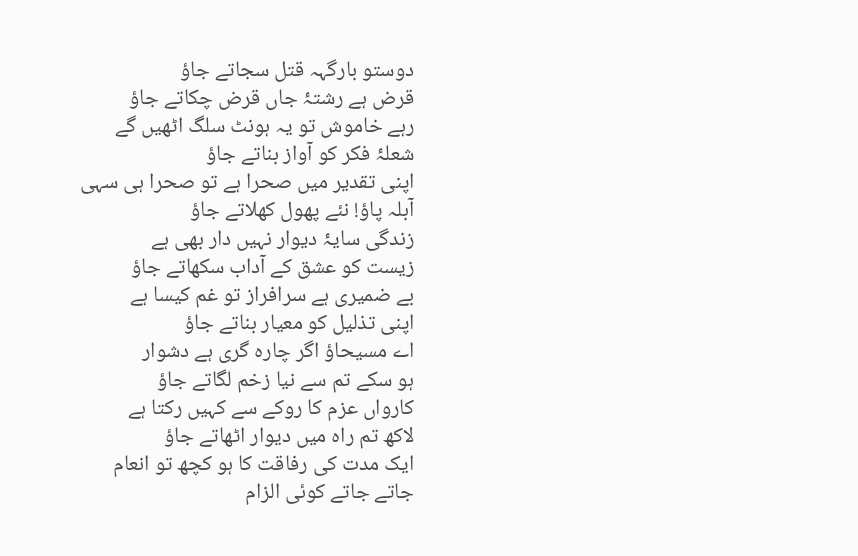دوستو بارگہہ قتل سجاتے جاؤ
قرض ہے رشتۂ جاں قرض چکاتے جاؤ
رہے خاموش تو یہ ہونٹ سلگ اٹھیں گے
شعلۂ فکر کو آواز بناتے جاؤ
اپنی تقدیر میں صحرا ہے تو صحرا ہی سہی
آبلہ پاؤ! نئے پھول کھلاتے جاؤ
زندگی سایۂ دیوار نہیں دار بھی ہے
زیست کو عشق کے آداب سکھاتے جاؤ
بے ضمیری ہے سرافراز تو غم کیسا ہے
اپنی تذلیل کو معیار بناتے جاؤ
اے مسیحاؤ اگر چارہ گری ہے دشوار
ہو سکے تم سے نیا زخم لگاتے جاؤ
کارواں عزم کا روکے سے کہیں رکتا ہے
لاکھ تم راہ میں دیوار اٹھاتے جاؤ
ایک مدت کی رفاقت کا ہو کچھ تو انعام
جاتے جاتے کوئی الزام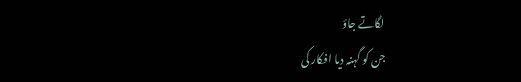لگاتے جاؤ
جن کو گہنہ دیا افکار کی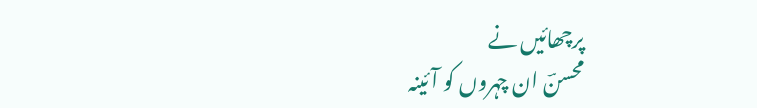پرچھائیں نے
محسنؔ ان چہروں کو آئینہ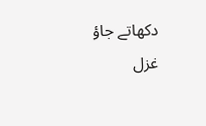دکھاتے جاؤ
غزل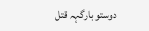دوستو بارگہہ قتل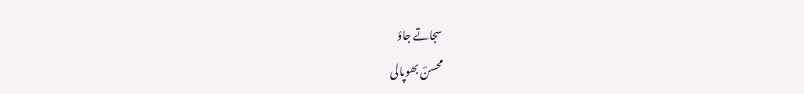سجاتے جاؤ
محسنؔ بھوپالی